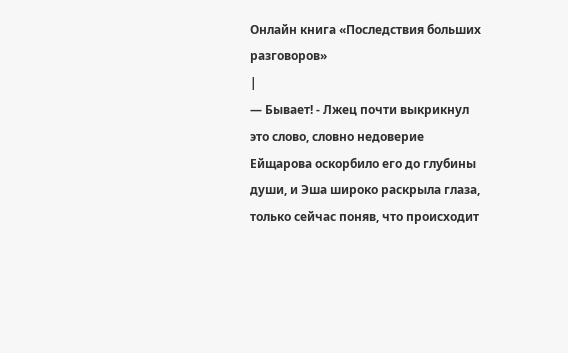Онлайн книга «Последствия больших разговоров»
|
— Бывает! - Лжец почти выкрикнул это слово, словно недоверие Ейщарова оскорбило его до глубины души, и Эша широко раскрыла глаза, только сейчас поняв, что происходит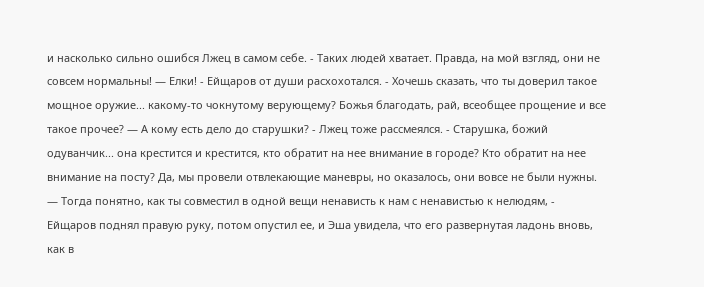и насколько сильно ошибся Лжец в самом себе. - Таких людей хватает. Правда, на мой взгляд, они не совсем нормальны! — Елки! - Ейщаров от души расхохотался. - Хочешь сказать, что ты доверил такое мощное оружие... какому-то чокнутому верующему? Божья благодать, рай, всеобщее прощение и все такое прочее? — А кому есть дело до старушки? - Лжец тоже рассмеялся. - Старушка, божий одуванчик... она крестится и крестится, кто обратит на нее внимание в городе? Кто обратит на нее внимание на посту? Да, мы провели отвлекающие маневры, но оказалось, они вовсе не были нужны. — Тогда понятно, как ты совместил в одной вещи ненависть к нам с ненавистью к нелюдям, - Ейщаров поднял правую руку, потом опустил ее, и Эша увидела, что его развернутая ладонь вновь, как в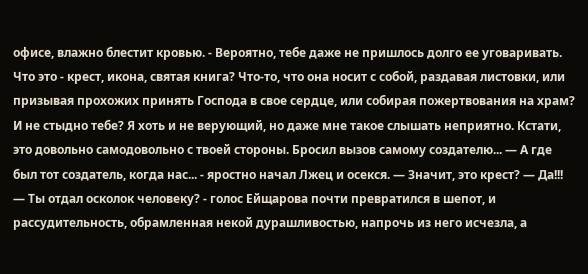офисе, влажно блестит кровью. - Вероятно, тебе даже не пришлось долго ее уговаривать. Что это - крест, икона, святая книга? Что-то, что она носит с собой, раздавая листовки, или призывая прохожих принять Господа в свое сердце, или собирая пожертвования на храм? И не стыдно тебе? Я хоть и не верующий, но даже мне такое слышать неприятно. Кстати, это довольно самодовольно с твоей стороны. Бросил вызов самому создателю... — А где был тот создатель, когда нас... - яростно начал Лжец и осекся. — Значит, это крест? — Да!!! — Ты отдал осколок человеку? - голос Ейщарова почти превратился в шепот, и рассудительность, обрамленная некой дурашливостью, напрочь из него исчезла, а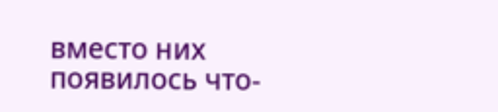вместо них появилось что-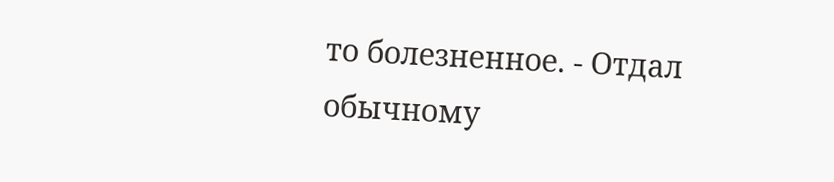то болезненное. - Отдал обычному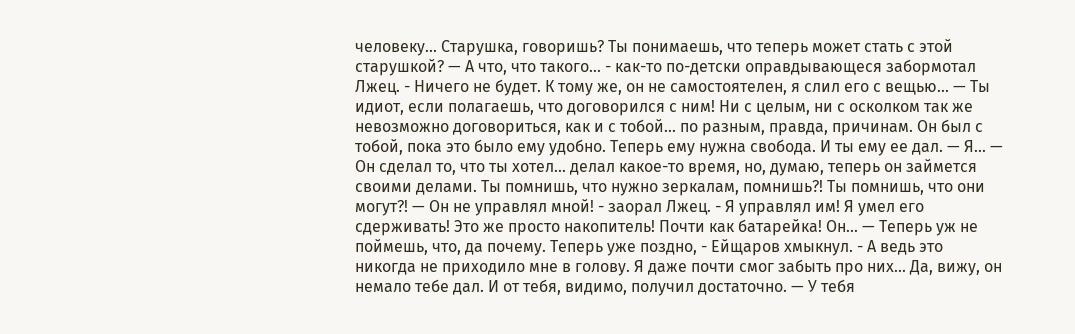человеку... Старушка, говоришь? Ты понимаешь, что теперь может стать с этой старушкой? — А что, что такого... - как-то по-детски оправдывающеся забормотал Лжец. - Ничего не будет. К тому же, он не самостоятелен, я слил его с вещью... — Ты идиот, если полагаешь, что договорился с ним! Ни с целым, ни с осколком так же невозможно договориться, как и с тобой... по разным, правда, причинам. Он был с тобой, пока это было ему удобно. Теперь ему нужна свобода. И ты ему ее дал. — Я... — Он сделал то, что ты хотел... делал какое-то время, но, думаю, теперь он займется своими делами. Ты помнишь, что нужно зеркалам, помнишь?! Ты помнишь, что они могут?! — Он не управлял мной! - заорал Лжец. - Я управлял им! Я умел его сдерживать! Это же просто накопитель! Почти как батарейка! Он... — Теперь уж не поймешь, что, да почему. Теперь уже поздно, - Ейщаров хмыкнул. - А ведь это никогда не приходило мне в голову. Я даже почти смог забыть про них... Да, вижу, он немало тебе дал. И от тебя, видимо, получил достаточно. — У тебя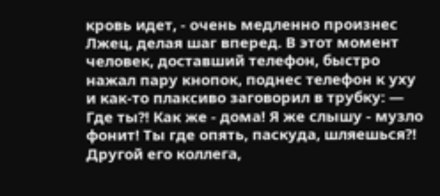кровь идет, - очень медленно произнес Лжец, делая шаг вперед. В этот момент человек, доставший телефон, быстро нажал пару кнопок, поднес телефон к уху и как-то плаксиво заговорил в трубку: — Где ты?! Как же - дома! Я же слышу - музло фонит! Ты где опять, паскуда, шляешься?! Другой его коллега,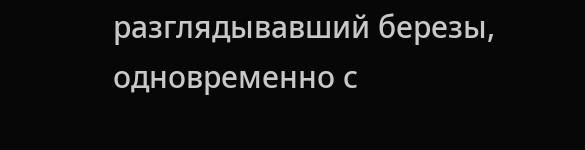разглядывавший березы, одновременно с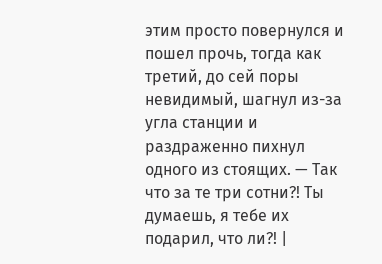этим просто повернулся и пошел прочь, тогда как третий, до сей поры невидимый, шагнул из-за угла станции и раздраженно пихнул одного из стоящих. — Так что за те три сотни?! Ты думаешь, я тебе их подарил, что ли?! |